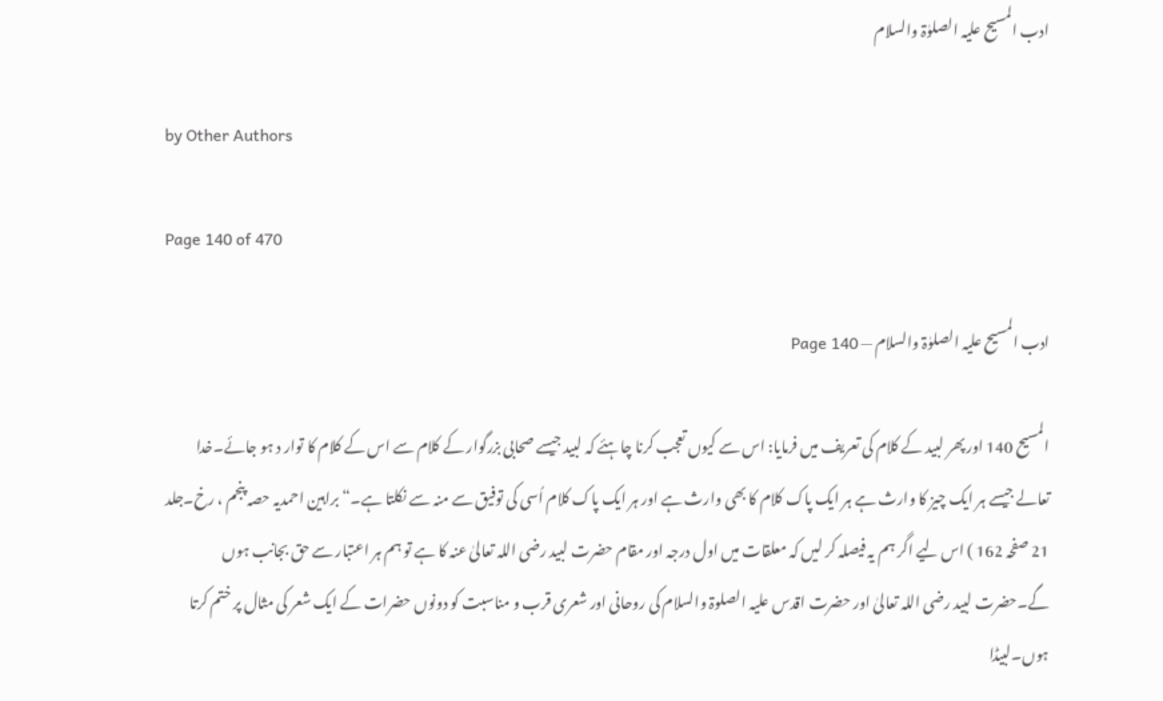ادب المسیح علیہ الصلوٰۃ والسلام

by Other Authors

Page 140 of 470

ادب المسیح علیہ الصلوٰۃ والسلام — Page 140

المسيح 140 اور پھر لبید کے کلام کی تعریف میں فرمایا: اس سے کیوں تعجب کرنا چاہئے کہ لبید جیسے صحابی بزرگوار کے کلام سے اس کے کلام کا توار د ہو جائے۔خدا تعالے جیسے ہر ایک چیز کا وارث ہے ہر ایک پاک کلام کا بھی وارث ہے اور ہر ایک پاک کلام اُسی کی توفیق سے منہ سے نکلتا ہے۔“ براہین احمدیہ حصہ پنجم ، رخ۔جلد 21 صفحہ 162 ) اس لیے اگر ہم یہ فیصلہ کر لیں کہ معلقات میں اول درجہ اور مقام حضرت لبید رضی اللہ تعالیٰ عنہ کا ہے تو ہم ہر اعتبار سے حق بجانب ہوں گے۔حضرت لبید رضی اللہ تعالیٰ اور حضرت اقدس علیہ الصلوۃ والسلام کی روحانی اور شعری قرب و مناسبت کو دونوں حضرات کے ایک شعر کی مثال پر ختم کرتا ہوں۔لبیڈا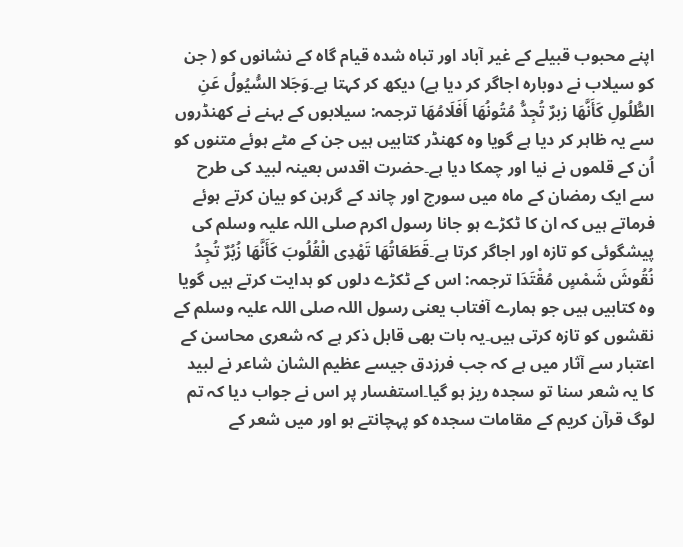اپنے محبوب قبیلے کے غیر آباد اور تباہ شدہ قیام گاہ کے نشانوں کو ( جن کو سیلاب نے دوبارہ اجاگر کر دیا ہے) دیکھ کر کہتا ہے۔وَجَلا السُّيُولُ عَنِ الطُّلُولِ كَأَنَّهَا زبرٌ تُجِدُّ مُتُونُهَا أَفَلَامُهَا ترجمہ: سیلابوں کے بہنے نے کھنڈروں سے یہ ظاہر کر دیا ہے گویا وہ کھنڈر کتابیں ہیں جن کے مٹے ہوئے متنوں کو اُن کے قلموں نے نیا اور چمکا دیا ہے۔حضرت اقدس بعینہ لبید کی طرح سے ایک رمضان کے ماہ میں سورج اور چاند کے گرہن کو بیان کرتے ہوئے فرماتے ہیں کہ ان کا ٹکڑے ہو جانا رسول اکرم صلی اللہ علیہ وسلم کی پیشگوئی کو تازہ اور اجاگر کرتا ہے۔قَطَعَاتُهَا تَهْدِى الْقُلُوبَ كَأَنَّهَا زُبُرٌ تُجِدُ نُقُوشَ شَمْسٍ مُقْتَدَا ترجمہ: اس کے ٹکڑے دلوں کو ہدایت کرتے ہیں گویا وہ کتابیں ہیں جو ہمارے آفتاب یعنی رسول اللہ صلی اللہ علیہ وسلم کے نقشوں کو تازہ کرتی ہیں۔یہ بات بھی قابل ذکر ہے کہ شعری محاسن کے اعتبار سے آثار میں ہے کہ جب فرزدق جیسے عظیم الشان شاعر نے لبید کا یہ شعر سنا تو سجدہ ریز ہو گیا۔استفسار پر اس نے جواب دیا کہ تم لوگ قرآن کریم کے مقامات سجدہ کو پہچانتے ہو اور میں شعر کے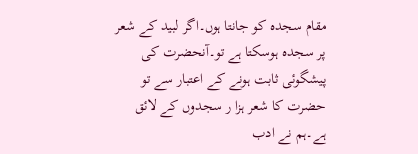مقام سجدہ کو جانتا ہوں۔اگر لبید کے شعر پر سجدہ ہوسکتا ہے تو۔آنحضرت کی پیشگوئی ثابت ہونے کے اعتبار سے تو حضرت کا شعر ہزا ر سجدوں کے لائق ہے۔ہم نے ادب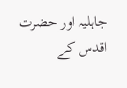جاہلیہ اور حضرت اقدس کے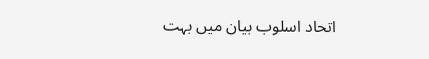اتحاد اسلوب بیان میں بہت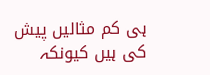ہی کم مثالیں پیش کی ہیں کیونکہ